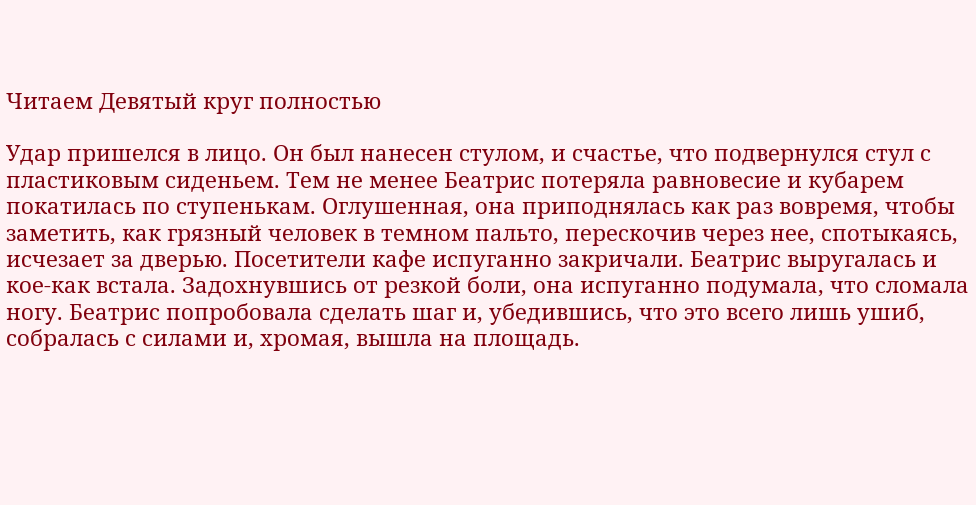Читаем Девятый круг полностью

Удар пришелся в лицо. Он был нанесен стулом, и счастье, что подвернулся стул с пластиковым сиденьем. Тем не менее Беатрис потеряла равновесие и кубарем покатилась по ступенькам. Оглушенная, она приподнялась как раз вовремя, чтобы заметить, как грязный человек в темном пальто, перескочив через нее, спотыкаясь, исчезает за дверью. Посетители кафе испуганно закричали. Беатрис выругалась и кое-как встала. Задохнувшись от резкой боли, она испуганно подумала, что сломала ногу. Беатрис попробовала сделать шаг и, убедившись, что это всего лишь ушиб, собралась с силами и, хромая, вышла на площадь.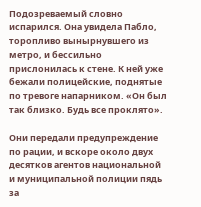Подозреваемый словно испарился. Она увидела Пабло, торопливо вынырнувшего из метро, и бессильно прислонилась к стене. К ней уже бежали полицейские, поднятые по тревоге напарником. «Он был так близко. Будь все проклято».

Они передали предупреждение по рации, и вскоре около двух десятков агентов национальной и муниципальной полиции пядь за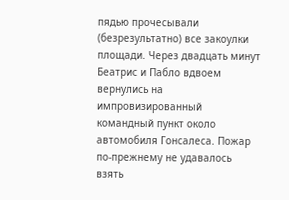пядью прочесывали (безрезультатно) все закоулки площади. Через двадцать минут Беатрис и Пабло вдвоем вернулись на импровизированный командный пункт около автомобиля Гонсалеса. Пожар по-прежнему не удавалось взять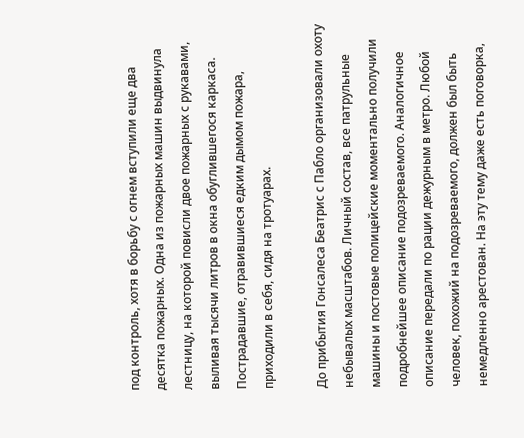под контроль, хотя в борьбу с огнем вступили еще два десятка пожарных. Одна из пожарных машин выдвинула лестницу, на которой повисли двое пожарных с рукавами, выливая тысячи литров в окна обуглившегося каркаса. Пострадавшие, отравившиеся едким дымом пожара, приходили в себя, сидя на тротуарах.

До прибытия Гонсалеса Беатрис с Пабло организовали охоту небывалых масштабов. Личный состав, все патрульные машины и постовые полицейские моментально получили подробнейшее описание подозреваемого. Аналогичное описание передали по рации дежурным в метро. Любой человек, похожий на подозреваемого, должен был быть немедленно арестован. На эту тему даже есть поговорка,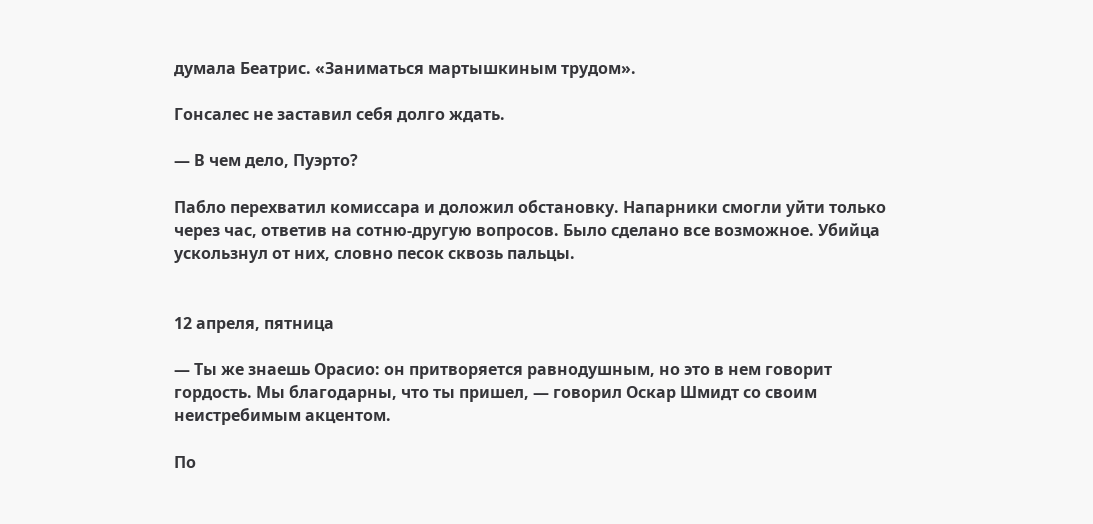думала Беатрис. «Заниматься мартышкиным трудом».

Гонсалес не заставил себя долго ждать.

— В чем дело, Пуэрто?

Пабло перехватил комиссара и доложил обстановку. Напарники смогли уйти только через час, ответив на сотню-другую вопросов. Было сделано все возможное. Убийца ускользнул от них, словно песок сквозь пальцы.


12 апреля, пятница

— Ты же знаешь Орасио: он притворяется равнодушным, но это в нем говорит гордость. Мы благодарны, что ты пришел, — говорил Оскар Шмидт со своим неистребимым акцентом.

По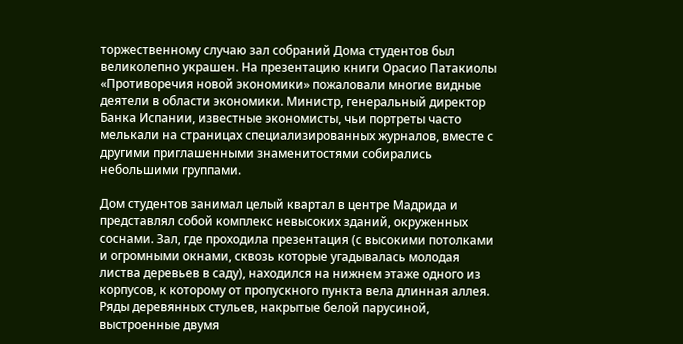торжественному случаю зал собраний Дома студентов был великолепно украшен. На презентацию книги Орасио Патакиолы «Противоречия новой экономики» пожаловали многие видные деятели в области экономики. Министр, генеральный директор Банка Испании, известные экономисты, чьи портреты часто мелькали на страницах специализированных журналов, вместе с другими приглашенными знаменитостями собирались небольшими группами.

Дом студентов занимал целый квартал в центре Мадрида и представлял собой комплекс невысоких зданий, окруженных соснами. Зал, где проходила презентация (с высокими потолками и огромными окнами, сквозь которые угадывалась молодая листва деревьев в саду), находился на нижнем этаже одного из корпусов, к которому от пропускного пункта вела длинная аллея. Ряды деревянных стульев, накрытые белой парусиной, выстроенные двумя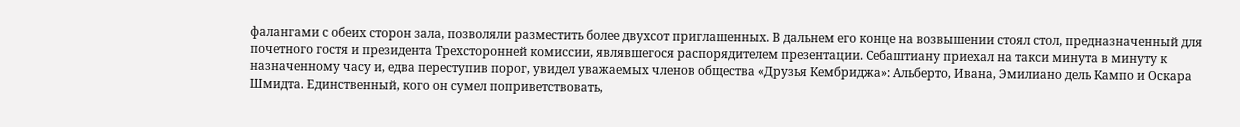фалангами с обеих сторон зала, позволяли разместить более двухсот приглашенных. В дальнем его конце на возвышении стоял стол, предназначенный для почетного гостя и президента Трехсторонней комиссии, являвшегося распорядителем презентации. Себаштиану приехал на такси минута в минуту к назначенному часу и, едва переступив порог, увидел уважаемых членов общества «Друзья Кембриджа»: Альберто, Ивана, Эмилиано дель Кампо и Оскара Шмидта. Единственный, кого он сумел поприветствовать,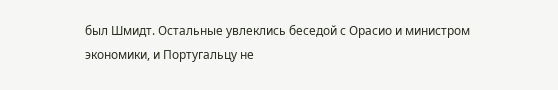был Шмидт. Остальные увлеклись беседой с Орасио и министром экономики, и Португальцу не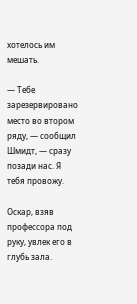хотелось им мешать.

— Тебе зарезервировано место во втором ряду, — сообщил Шмидт, — сразу позади нас. Я тебя провожу.

Оскар, взяв профессора под руку, увлек его в глубь зала.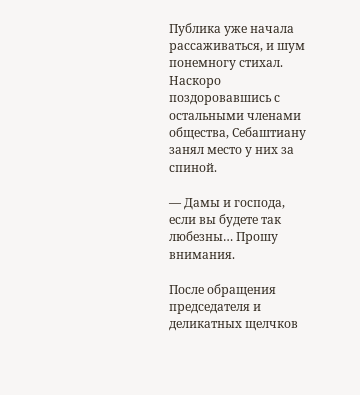Публика уже начала рассаживаться, и шум понемногу стихал. Наскоро поздоровавшись с остальными членами общества, Себаштиану занял место у них за спиной.

— Дамы и господа, если вы будете так любезны… Прошу внимания.

После обращения председателя и деликатных щелчков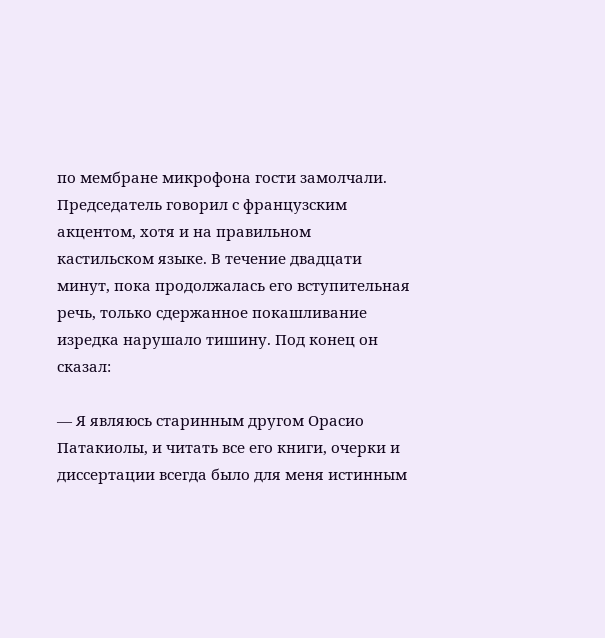по мембране микрофона гости замолчали. Председатель говорил с французским акцентом, хотя и на правильном кастильском языке. В течение двадцати минут, пока продолжалась его вступительная речь, только сдержанное покашливание изредка нарушало тишину. Под конец он сказал:

— Я являюсь старинным другом Орасио Патакиолы, и читать все его книги, очерки и диссертации всегда было для меня истинным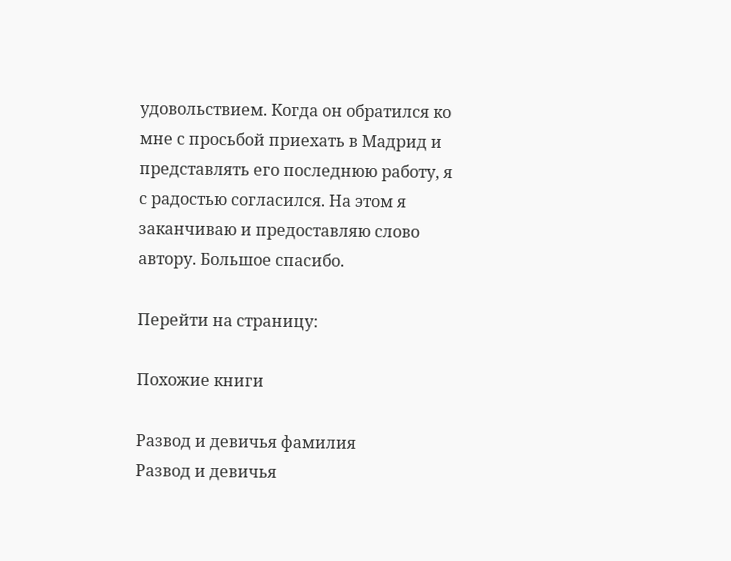удовольствием. Когда он обратился ко мне с просьбой приехать в Мадрид и представлять его последнюю работу, я с радостью согласился. На этом я заканчиваю и предоставляю слово автору. Большое спасибо.

Перейти на страницу:

Похожие книги

Развод и девичья фамилия
Развод и девичья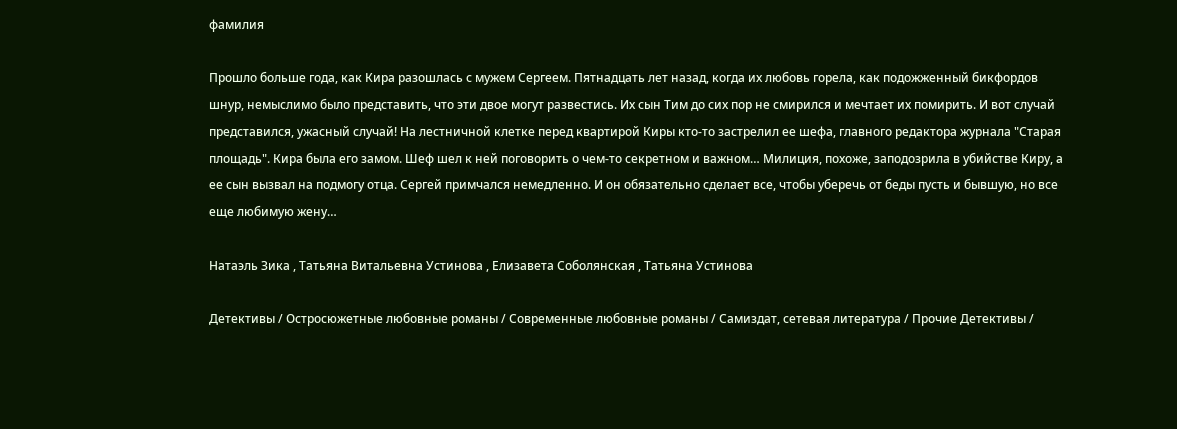фамилия

Прошло больше года, как Кира разошлась с мужем Сергеем. Пятнадцать лет назад, когда их любовь горела, как подожженный бикфордов шнур, немыслимо было представить, что эти двое могут развестись. Их сын Тим до сих пор не смирился и мечтает их помирить. И вот случай представился, ужасный случай! На лестничной клетке перед квартирой Киры кто-то застрелил ее шефа, главного редактора журнала "Старая площадь". Кира была его замом. Шеф шел к ней поговорить о чем-то секретном и важном… Милиция, похоже, заподозрила в убийстве Киру, а ее сын вызвал на подмогу отца. Сергей примчался немедленно. И он обязательно сделает все, чтобы уберечь от беды пусть и бывшую, но все еще любимую жену…

Натаэль Зика , Татьяна Витальевна Устинова , Елизавета Соболянская , Татьяна Устинова

Детективы / Остросюжетные любовные романы / Современные любовные романы / Самиздат, сетевая литература / Прочие Детективы /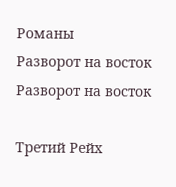Романы
Разворот на восток
Разворот на восток

Третий Рейх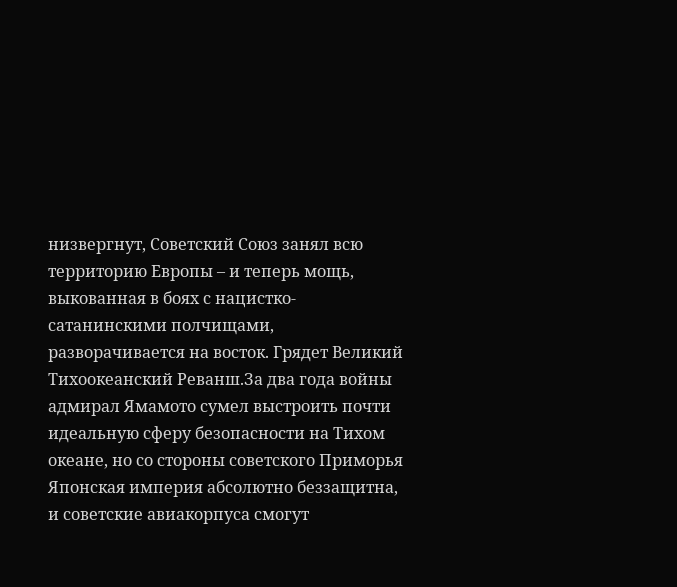низвергнут, Советский Союз занял всю территорию Европы – и теперь мощь, выкованная в боях с нацистко-сатанинскими полчищами, разворачивается на восток. Грядет Великий Тихоокеанский Реванш.За два года войны адмирал Ямамото сумел выстроить почти идеальную сферу безопасности на Тихом океане, но со стороны советского Приморья Японская империя абсолютно беззащитна, и советские авиакорпуса смогут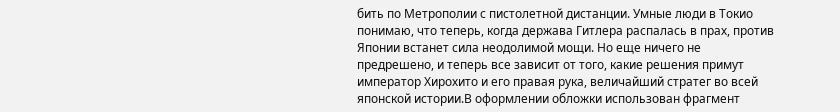бить по Метрополии с пистолетной дистанции. Умные люди в Токио понимаю, что теперь, когда держава Гитлера распалась в прах, против Японии встанет сила неодолимой мощи. Но еще ничего не предрешено, и теперь все зависит от того, какие решения примут император Хирохито и его правая рука, величайший стратег во всей японской истории.В оформлении обложки использован фрагмент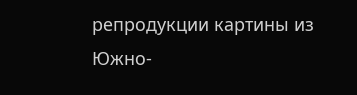репродукции картины из Южно-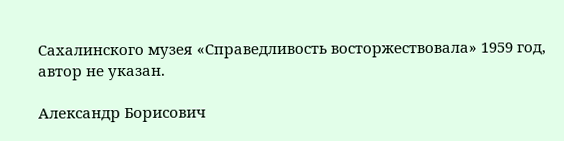Сахалинского музея «Справедливость восторжествовала» 1959 год, автор не указан.

Александр Борисович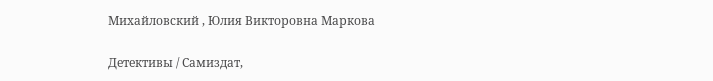Михайловский , Юлия Викторовна Маркова

Детективы / Самиздат,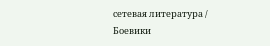сетевая литература / Боевики